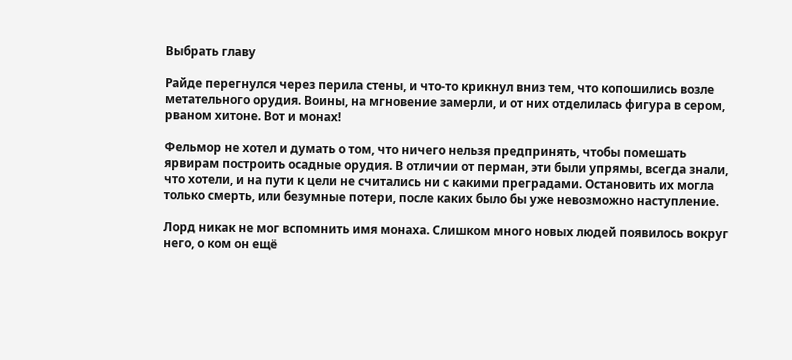Выбрать главу

Райде перегнулся через перила стены, и что-то крикнул вниз тем, что копошились возле метательного орудия. Воины, на мгновение замерли, и от них отделилась фигура в сером, рваном хитоне. Вот и монах!

Фельмор не хотел и думать о том, что ничего нельзя предпринять, чтобы помешать ярвирам построить осадные орудия. В отличии от перман, эти были упрямы, всегда знали, что хотели, и на пути к цели не считались ни с какими преградами. Остановить их могла только смерть, или безумные потери, после каких было бы уже невозможно наступление.

Лорд никак не мог вспомнить имя монаха. Слишком много новых людей появилось вокруг него, о ком он ещё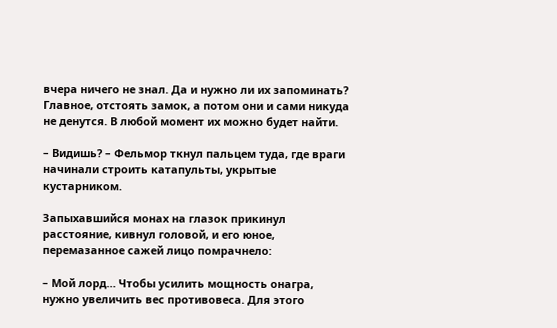вчера ничего не знал. Да и нужно ли их запоминать? Главное, отстоять замок, а потом они и сами никуда не денутся. В любой момент их можно будет найти.

– Видишь? – Фельмор ткнул пальцем туда, где враги начинали строить катапульты, укрытые кустарником.

Запыхавшийся монах на глазок прикинул расстояние, кивнул головой, и его юное, перемазанное сажей лицо помрачнело:

– Мой лорд… Чтобы усилить мощность онагра, нужно увеличить вес противовеса. Для этого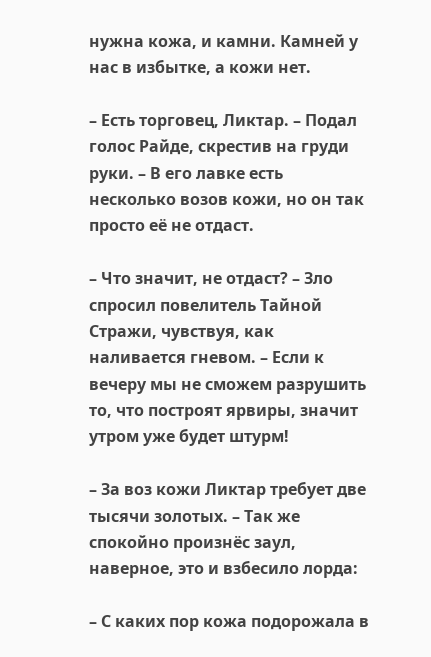нужна кожа, и камни. Камней у нас в избытке, а кожи нет.

– Есть торговец, Ликтар. – Подал голос Райде, скрестив на груди руки. – В его лавке есть несколько возов кожи, но он так просто её не отдаст.

– Что значит, не отдаст? – Зло спросил повелитель Тайной Стражи, чувствуя, как наливается гневом. – Если к вечеру мы не сможем разрушить то, что построят ярвиры, значит утром уже будет штурм!

– За воз кожи Ликтар требует две тысячи золотых. – Так же спокойно произнёс заул, наверное, это и взбесило лорда:

– С каких пор кожа подорожала в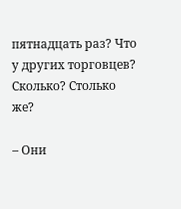пятнадцать раз? Что у других торговцев? Сколько? Столько же?

– Они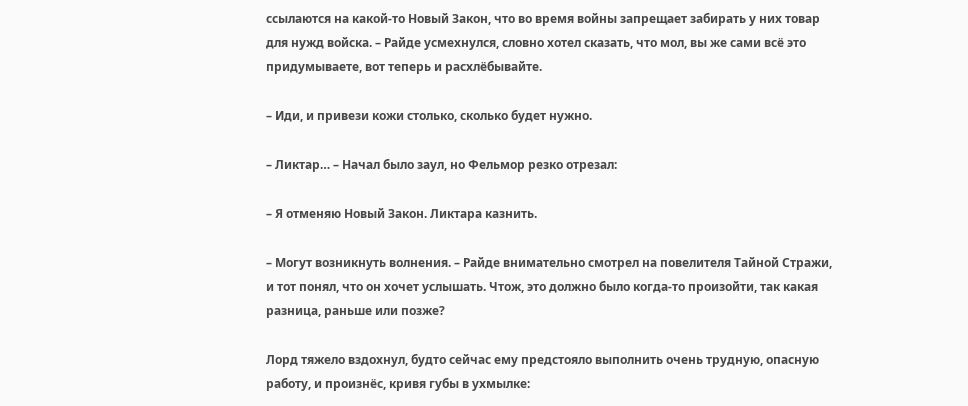ссылаются на какой-то Новый Закон, что во время войны запрещает забирать у них товар для нужд войска. – Райде усмехнулся, словно хотел сказать, что мол, вы же сами всё это придумываете, вот теперь и расхлёбывайте.

– Иди, и привези кожи столько, сколько будет нужно.

– Ликтар… – Начал было заул, но Фельмор резко отрезал:

– Я отменяю Новый Закон. Ликтара казнить.

– Могут возникнуть волнения. – Райде внимательно смотрел на повелителя Тайной Стражи, и тот понял, что он хочет услышать. Чтож, это должно было когда-то произойти, так какая разница, раньше или позже?

Лорд тяжело вздохнул, будто сейчас ему предстояло выполнить очень трудную, опасную работу, и произнёс, кривя губы в ухмылке: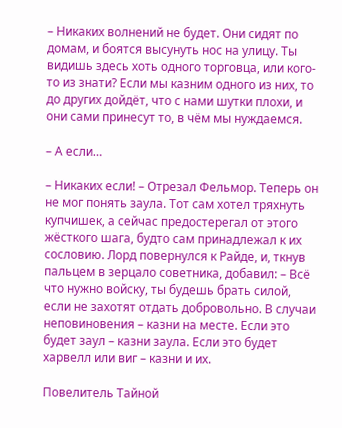– Никаких волнений не будет. Они сидят по домам, и боятся высунуть нос на улицу. Ты видишь здесь хоть одного торговца, или кого-то из знати? Если мы казним одного из них, то до других дойдёт, что с нами шутки плохи, и они сами принесут то, в чём мы нуждаемся.

– А если…

– Никаких если! – Отрезал Фельмор. Теперь он не мог понять заула. Тот сам хотел тряхнуть купчишек, а сейчас предостерегал от этого жёсткого шага, будто сам принадлежал к их сословию. Лорд повернулся к Райде, и, ткнув пальцем в зерцало советника, добавил: – Всё что нужно войску, ты будешь брать силой, если не захотят отдать добровольно. В случаи неповиновения – казни на месте. Если это будет заул – казни заула. Если это будет харвелл или виг – казни и их.

Повелитель Тайной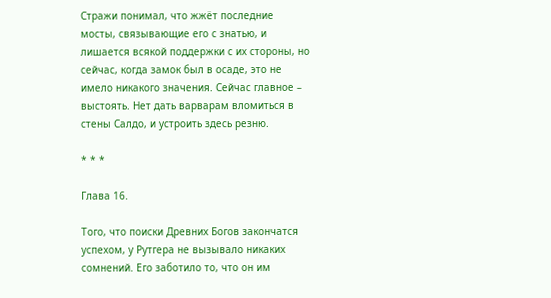Стражи понимал, что жжёт последние мосты, связывающие его с знатью, и лишается всякой поддержки с их стороны, но сейчас, когда замок был в осаде, это не имело никакого значения. Сейчас главное – выстоять. Нет дать варварам вломиться в стены Салдо, и устроить здесь резню.

* * *

Глава 16.

Того, что поиски Древних Богов закончатся успехом, у Рутгера не вызывало никаких сомнений. Его заботило то, что он им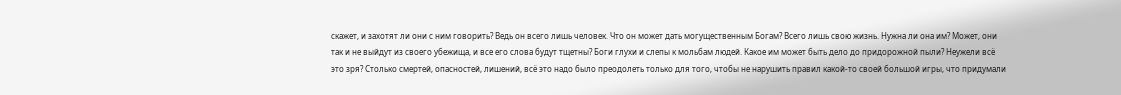скажет, и захотят ли они с ним говорить? Ведь он всего лишь человек. Что он может дать могущественным Богам? Всего лишь свою жизнь. Нужна ли она им? Может, они так и не выйдут из своего убежища, и все его слова будут тщетны? Боги глухи и слепы к мольбам людей. Какое им может быть дело до придорожной пыли? Неужели всё это зря? Столько смертей, опасностей, лишений, всё это надо было преодолеть только для того, чтобы не нарушить правил какой-то своей большой игры, что придумали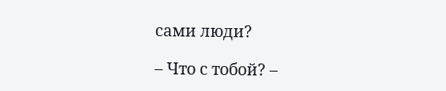сами люди?

– Что с тобой? –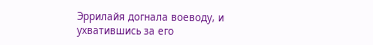Эррилайя догнала воеводу, и ухватившись за его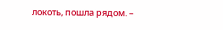локоть, пошла рядом. –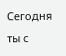Сегодня ты с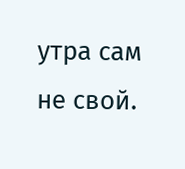утра сам не свой.